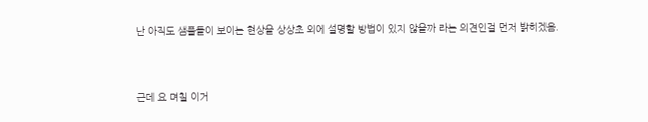난 아직도 샘플들이 보이는 현상을 상상초 외에 설명할 방법이 있지 않을까 라는 의견인걸 먼저 밝히겠음.


근데 요 며칠 이거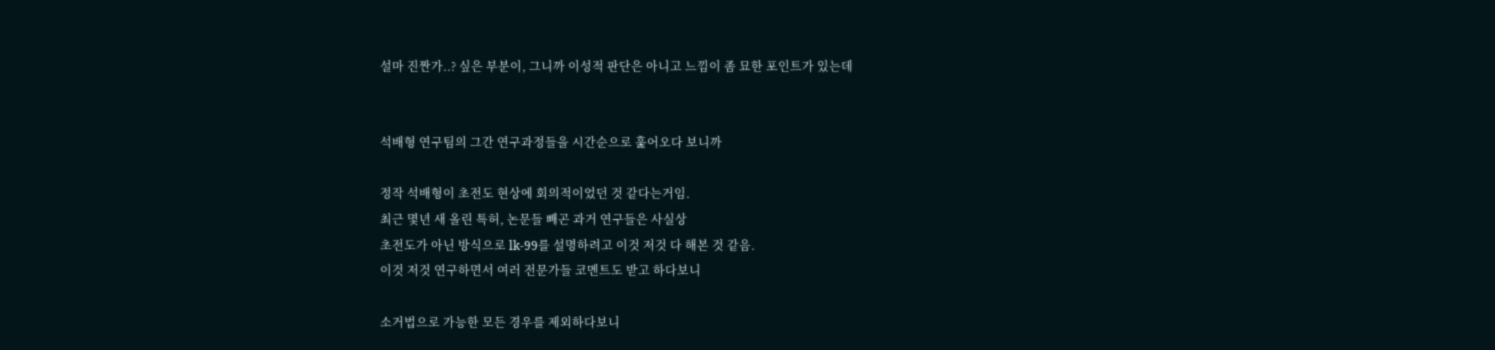설마 진짠가..? 싶은 부분이, 그니까 이성적 판단은 아니고 느낌이 좀 묘한 포인트가 있는데


석배형 연구팀의 그간 연구과정들을 시간순으로 훑어오다 보니까

정작 석배형이 초전도 현상에 회의적이었던 것 같다는거임.
최근 몇년 새 올린 특허, 논문들 빼곤 과거 연구들은 사실상
초전도가 아닌 방식으로 lk-99를 설명하려고 이것 저것 다 해본 것 같음.
이것 저것 연구하면서 여러 전문가들 코멘트도 받고 하다보니

소거법으로 가능한 모든 경우를 제외하다보니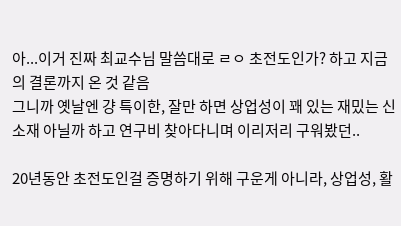아...이거 진짜 최교수님 말씀대로 ㄹㅇ 초전도인가? 하고 지금의 결론까지 온 것 같음
그니까 옛날엔 걍 특이한, 잘만 하면 상업성이 꽤 있는 재밌는 신소재 아닐까 하고 연구비 찾아다니며 이리저리 구워봤던..

20년동안 초전도인걸 증명하기 위해 구운게 아니라, 상업성, 활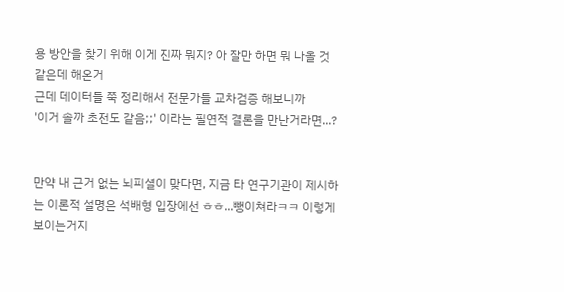용 방안을 찾기 위해 이게 진짜 뭐지? 아 잘만 하면 뭐 나올 것 같은데 해온거
근데 데이터들 쭉 정리해서 전문가들 교차검증 해보니까
'이거 솔까 초전도 같음;;' 이라는 필연적 결론을 만난거라면...?


만약 내 근거 없는 뇌피셜이 맞다면, 지금 타 연구기관이 제시하는 이론적 설명은 석배형 입장에선 ㅎㅎ...뺑이쳐라ㅋㅋ 이렇게 보이는거지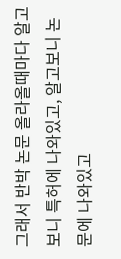그래서 반박 논문 올라올때마다 알고보니 특허에 나와있고, 알고보니 논문에 나와있고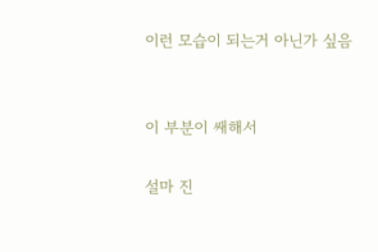이런 모습이 되는거 아닌가 싶음


이 부분이 쌔해서

설마 진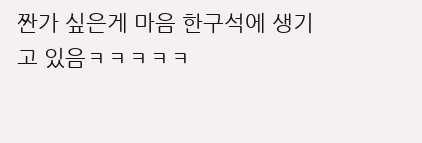짠가 싶은게 마음 한구석에 생기고 있음ㅋㅋㅋㅋㅋ